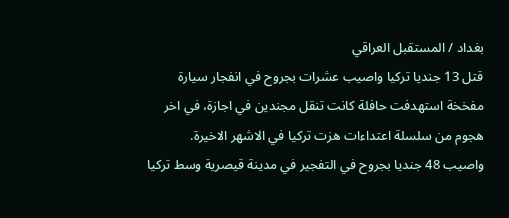بغداد / المستقبل العراقي
قتل 13 جنديا تركيا واصيب عشرات بجروح في انفجار سيارة مفخخة استهدفت حافلة كانت تنقل مجندين في اجازة، في اخر هجوم من سلسلة اعتداءات هزت تركيا في الاشهر الاخيرة.
واصيب 48 جنديا بجروح في التفجير في مدينة قيصرية وسط تركيا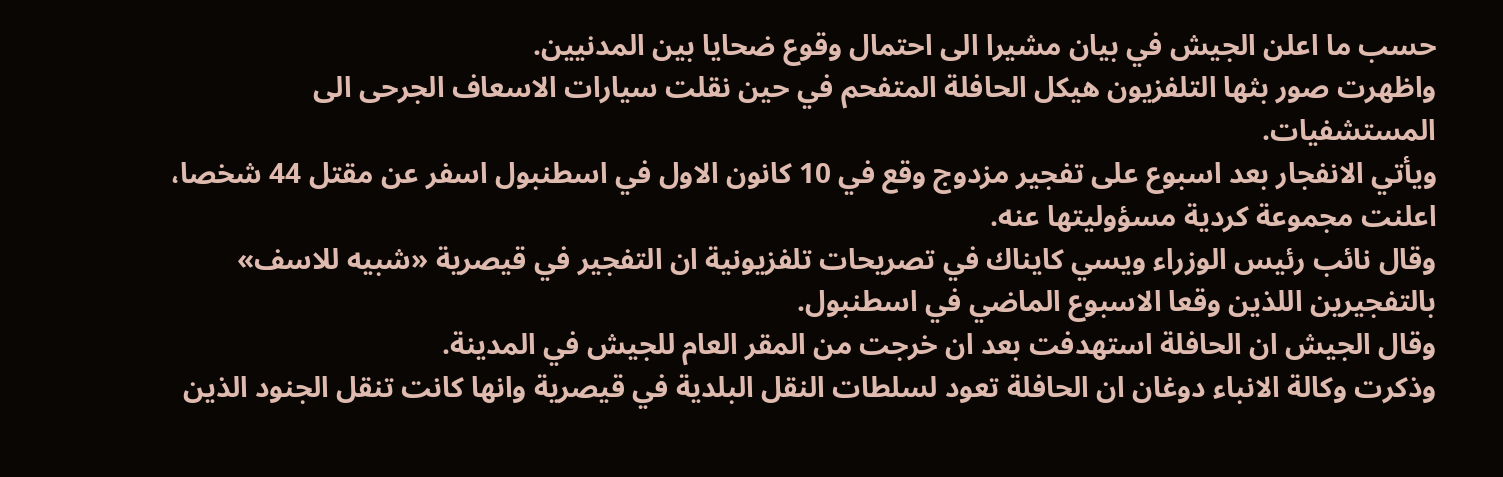حسب ما اعلن الجيش في بيان مشيرا الى احتمال وقوع ضحايا بين المدنيين.
واظهرت صور بثها التلفزيون هيكل الحافلة المتفحم في حين نقلت سيارات الاسعاف الجرحى الى المستشفيات.
ويأتي الانفجار بعد اسبوع على تفجير مزدوج وقع في 10 كانون الاول في اسطنبول اسفر عن مقتل 44 شخصا، اعلنت مجموعة كردية مسؤوليتها عنه.
وقال نائب رئيس الوزراء ويسي كايناك في تصريحات تلفزيونية ان التفجير في قيصرية «شبيه للاسف» بالتفجيرين اللذين وقعا الاسبوع الماضي في اسطنبول.
وقال الجيش ان الحافلة استهدفت بعد ان خرجت من المقر العام للجيش في المدينة.
وذكرت وكالة الانباء دوغان ان الحافلة تعود لسلطات النقل البلدية في قيصرية وانها كانت تنقل الجنود الذين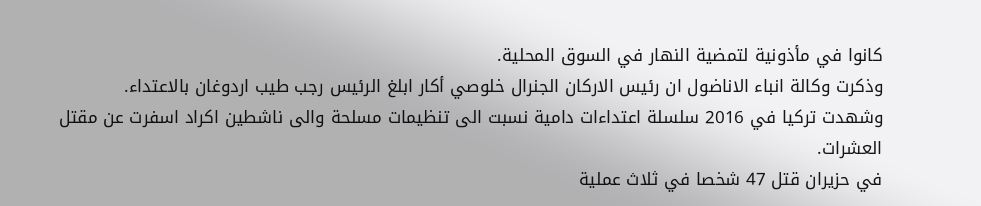كانوا في مأذونية لتمضية النهار في السوق المحلية.
وذكرت وكالة انباء الاناضول ان رئيس الاركان الجنرال خلوصي أكار ابلغ الرئيس رجب طيب اردوغان بالاعتداء.
وشهدت تركيا في 2016 سلسلة اعتداءات دامية نسبت الى تنظيمات مسلحة والى ناشطين اكراد اسفرت عن مقتل العشرات.
في حزيران قتل 47 شخصا في ثلاث عملية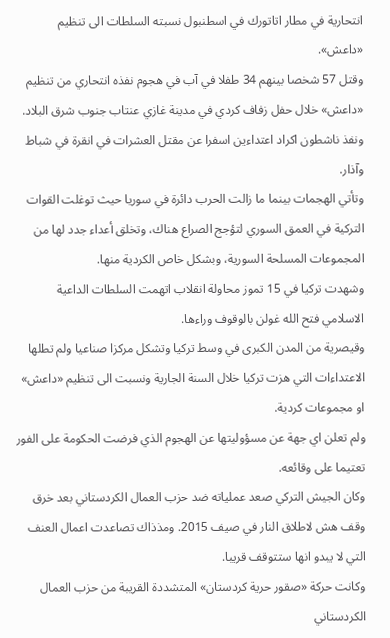انتحارية في مطار اتاتورك في اسطنبول نسبته السلطات الى تنظيم «داعش».
وقتل 57 شخصا بينهم 34 طفلا في آب في هجوم نفذه انتحاري من تنظيم «داعش» خلال حفل زفاف كردي في مدينة غازي عنتاب جنوب شرق البلاد.
ونفذ ناشطون اكراد اعتداءين اسفرا عن مقتل العشرات في انقرة في شباط وآذار.
وتأتي الهجمات بينما ما زالت الحرب دائرة في سوريا حيث توغلت القوات التركية في العمق السوري لتؤجج الصراع هناك، وتخلق أعداء جدد لها من المجموعات المسلحة السورية، وبشكل خاص الكردية منها.
وشهدت تركيا في 15 تموز محاولة انقلاب اتهمت السلطات الداعية الاسلامي فتح الله غولن بالوقوف وراءها.
وقيصرية من المدن الكبرى في وسط تركيا وتشكل مركزا صناعيا ولم تطلها الاعتداءات التي هزت تركيا خلال السنة الجارية ونسبت الى تنظيم «داعش» او مجموعات كردية.
ولم تعلن اي جهة عن مسؤوليتها عن الهجوم الذي فرضت الحكومة على الفور تعتيما على وقائعه.
وكان الجيش التركي صعد عملياته ضد حزب العمال الكردستاني بعد خرق وقف هش لاطلاق النار في صيف 2015. ومذذاك تصاعدت اعمال العنف التي لا يبدو انها ستتوقف قريبا.
وكانت حركة «صقور حرية كردستان» المتشددة القريبة من حزب العمال الكردستاني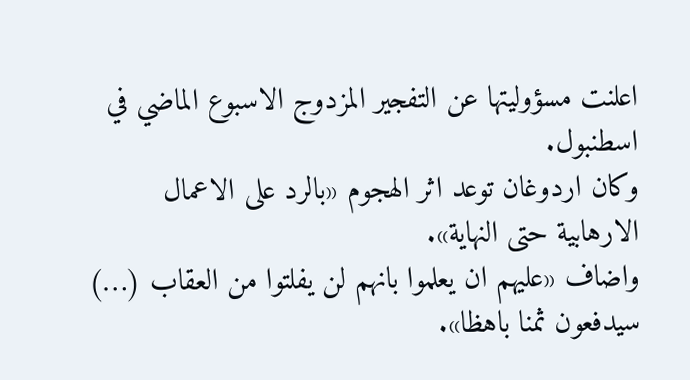اعلنت مسؤوليتها عن التفجير المزدوج الاسبوع الماضي في اسطنبول.
وكان اردوغان توعد اثر الهجوم «بالرد على الاعمال الارهابية حتى النهاية».
واضاف «عليهم ان يعلموا بانهم لن يفلتوا من العقاب (…) سيدفعون ثمنا باهظا».